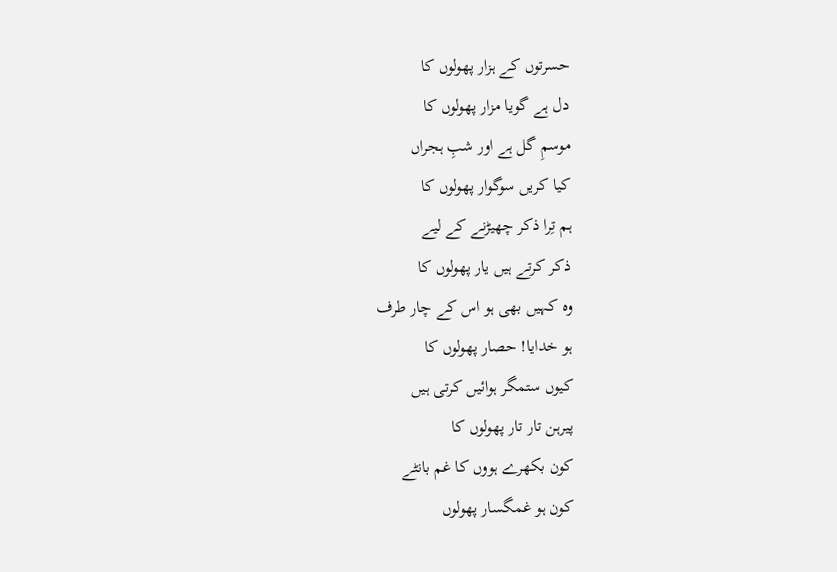حسرتوں کے ہزار پھولوں کا
دل ہے گویا مزار پھولوں کا
موسمِ گل ہے اور شبِ ہجراں
کیا کریں سوگوار پھولوں کا
ہم تِرا ذکر چھیڑنے کے لیے
ذکر کرتے ہیں یار پھولوں کا
وہ کہیں بھی ہو اس کے چار طرف
ہو خدایا! حصار پھولوں کا
کیوں ستمگر ہوائیں کرتی ہیں
پیرہن تار تار پھولوں کا
کون بکھرے ہووں کا غم بانٹے
کون ہو غمگسار پھولوں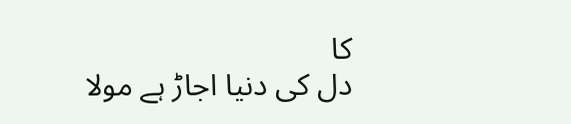کا
دل کی دنیا اجاڑ ہے مولا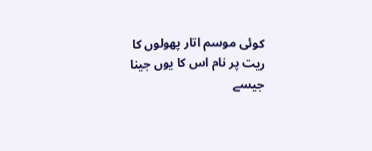کوئی موسم اتار پھولوں کا
ریت پر نام اس کا یوں جینا
جیسے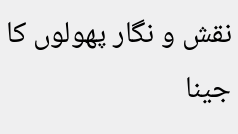نقش و نگار پھولوں کا
جینا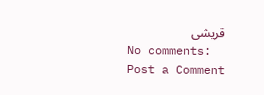قریشی
No comments:
Post a Comment